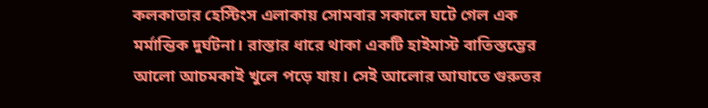কলকাতার হেস্টিংস এলাকায় সোমবার সকালে ঘটে গেল এক মর্মান্তিক দুর্ঘটনা। রাস্তার ধারে থাকা একটি হাইমাস্ট বাতিস্তম্ভের আলো আচমকাই খুলে পড়ে যায়। সেই আলোর আঘাতে গুরুতর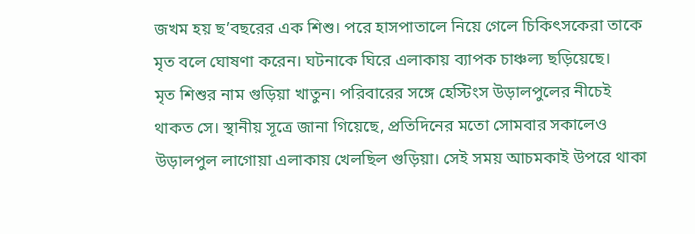জখম হয় ছ’বছরের এক শিশু। পরে হাসপাতালে নিয়ে গেলে চিকিৎসকেরা তাকে মৃত বলে ঘোষণা করেন। ঘটনাকে ঘিরে এলাকায় ব্যাপক চাঞ্চল্য ছড়িয়েছে।
মৃত শিশুর নাম গুড়িয়া খাতুন। পরিবারের সঙ্গে হেস্টিংস উড়ালপুলের নীচেই থাকত সে। স্থানীয় সূত্রে জানা গিয়েছে, প্রতিদিনের মতো সোমবার সকালেও উড়ালপুল লাগোয়া এলাকায় খেলছিল গুড়িয়া। সেই সময় আচমকাই উপরে থাকা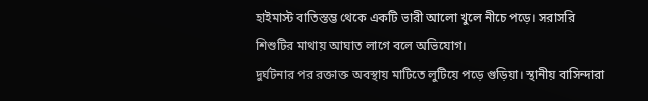হাইমাস্ট বাতিস্তম্ভ থেকে একটি ভারী আলো খুলে নীচে পড়ে। সরাসরি শিশুটির মাথায় আঘাত লাগে বলে অভিযোগ।
দুর্ঘটনার পর রক্তাক্ত অবস্থায় মাটিতে লুটিয়ে পড়ে গুড়িয়া। স্থানীয় বাসিন্দারা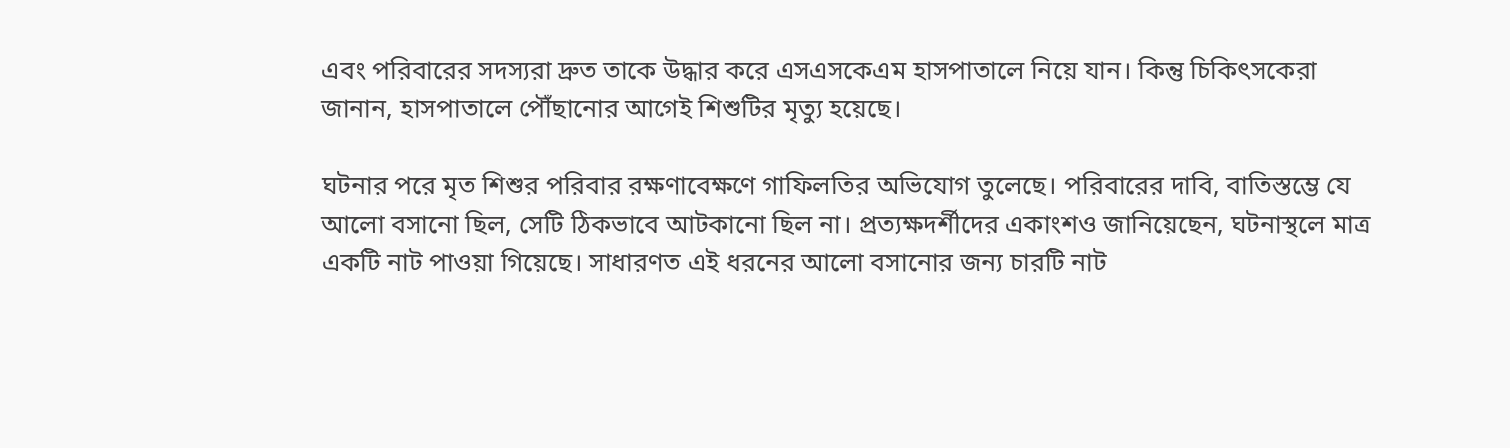এবং পরিবারের সদস্যরা দ্রুত তাকে উদ্ধার করে এসএসকেএম হাসপাতালে নিয়ে যান। কিন্তু চিকিৎসকেরা জানান, হাসপাতালে পৌঁছানোর আগেই শিশুটির মৃত্যু হয়েছে।

ঘটনার পরে মৃত শিশুর পরিবার রক্ষণাবেক্ষণে গাফিলতির অভিযোগ তুলেছে। পরিবারের দাবি, বাতিস্তম্ভে যে আলো বসানো ছিল, সেটি ঠিকভাবে আটকানো ছিল না। প্রত্যক্ষদর্শীদের একাংশও জানিয়েছেন, ঘটনাস্থলে মাত্র একটি নাট পাওয়া গিয়েছে। সাধারণত এই ধরনের আলো বসানোর জন্য চারটি নাট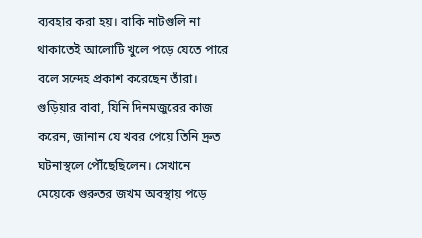ব্যবহার করা হয়। বাকি নাটগুলি না থাকাতেই আলোটি খুলে পড়ে যেতে পারে বলে সন্দেহ প্রকাশ করেছেন তাঁরা।
গুড়িয়ার বাবা, যিনি দিনমজুরের কাজ করেন, জানান যে খবর পেয়ে তিনি দ্রুত ঘটনাস্থলে পৌঁছেছিলেন। সেখানে মেয়েকে গুরুতর জখম অবস্থায় পড়ে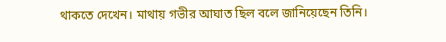থাকতে দেখেন। মাথায় গভীর আঘাত ছিল বলে জানিয়েছেন তিনি।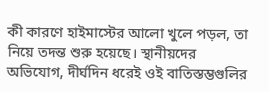কী কারণে হাইমাস্টের আলো খুলে পড়ল, তা নিয়ে তদন্ত শুরু হয়েছে। স্থানীয়দের অভিযোগ, দীর্ঘদিন ধরেই ওই বাতিস্তম্ভগুলির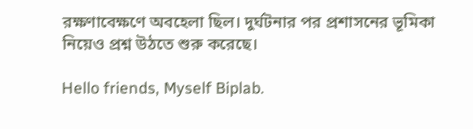রক্ষণাবেক্ষণে অবহেলা ছিল। দুর্ঘটনার পর প্রশাসনের ভূমিকা নিয়েও প্রশ্ন উঠতে শুরু করেছে।

Hello friends, Myself Biplab.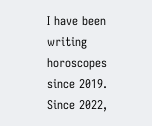I have been writing horoscopes since 2019. Since 2022,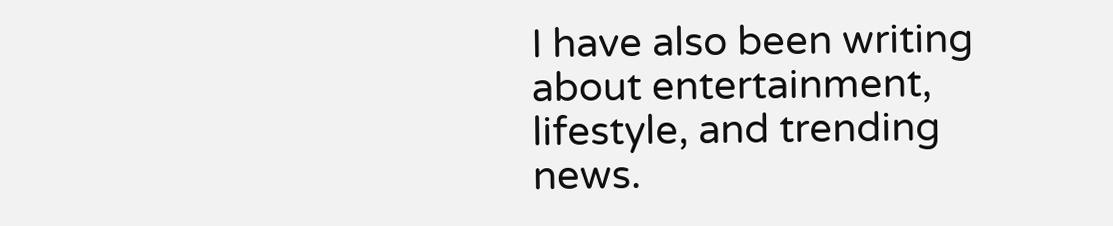I have also been writing about entertainment, lifestyle, and trending news.